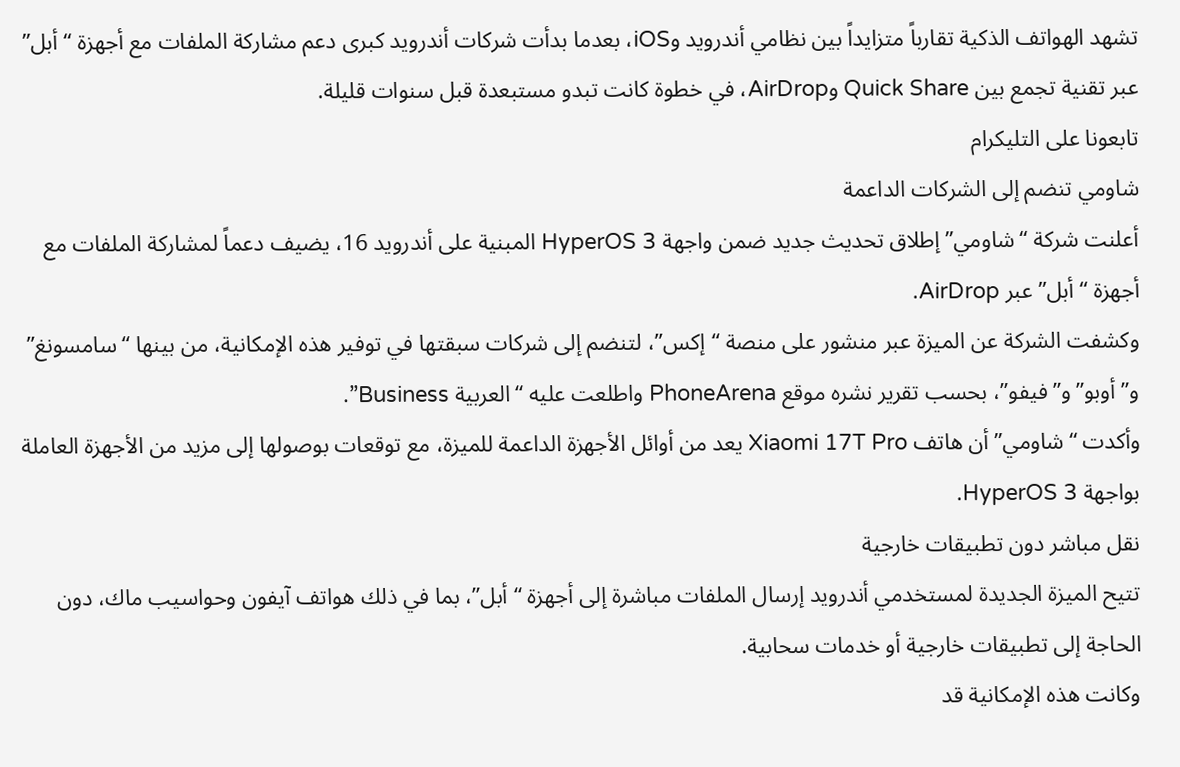تشهد الهواتف الذكية تقارباً متزايداً بين نظامي أندرويد وiOS، بعدما بدأت شركات أندرويد كبرى دعم مشاركة الملفات مع أجهزة “أبل” عبر تقنية تجمع بين Quick Share وAirDrop، في خطوة كانت تبدو مستبعدة قبل سنوات قليلة.
تابعونا على التليكرام
شاومي تنضم إلى الشركات الداعمة
أعلنت شركة “شاومي” إطلاق تحديث جديد ضمن واجهة HyperOS 3 المبنية على أندرويد 16، يضيف دعماً لمشاركة الملفات مع أجهزة “أبل” عبر AirDrop.
وكشفت الشركة عن الميزة عبر منشور على منصة “إكس”، لتنضم إلى شركات سبقتها في توفير هذه الإمكانية، من بينها “سامسونغ” و”أوبو” و”فيفو”، بحسب تقرير نشره موقع PhoneArena واطلعت عليه “العربية Business”.
وأكدت “شاومي” أن هاتف Xiaomi 17T Pro يعد من أوائل الأجهزة الداعمة للميزة، مع توقعات بوصولها إلى مزيد من الأجهزة العاملة بواجهة HyperOS 3.
نقل مباشر دون تطبيقات خارجية
تتيح الميزة الجديدة لمستخدمي أندرويد إرسال الملفات مباشرة إلى أجهزة “أبل”، بما في ذلك هواتف آيفون وحواسيب ماك، دون الحاجة إلى تطبيقات خارجية أو خدمات سحابية.
وكانت هذه الإمكانية قد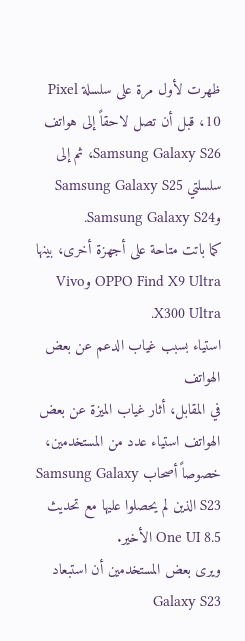ظهرت لأول مرة على سلسلة Pixel 10، قبل أن تصل لاحقاً إلى هواتف Samsung Galaxy S26، ثم إلى سلسلتي Samsung Galaxy S25 وSamsung Galaxy S24.
كما باتت متاحة على أجهزة أخرى، بينها OPPO Find X9 Ultra وVivo X300 Ultra.
استياء بسبب غياب الدعم عن بعض الهواتف
في المقابل، أثار غياب الميزة عن بعض الهواتف استياء عدد من المستخدمين، خصوصاً أصحاب Samsung Galaxy S23 الذين لم يحصلوا عليها مع تحديث One UI 8.5 الأخير.
ويرى بعض المستخدمين أن استبعاد Galaxy S23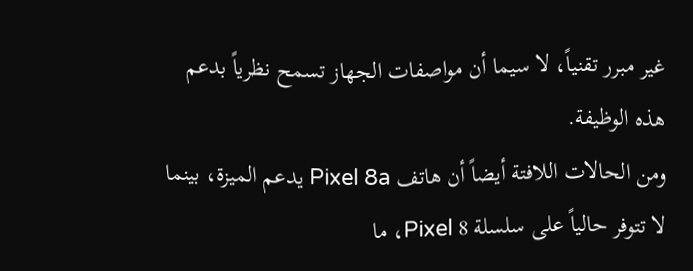غير مبرر تقنياً، لا سيما أن مواصفات الجهاز تسمح نظرياً بدعم هذه الوظيفة.
ومن الحالات اللافتة أيضاً أن هاتف Pixel 8a يدعم الميزة، بينما لا تتوفر حالياً على سلسلة Pixel 8، ما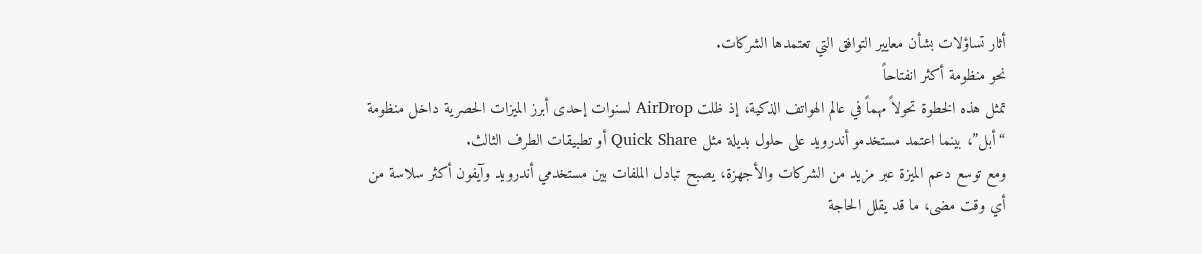أثار تساؤلات بشأن معايير التوافق التي تعتمدها الشركات.
نحو منظومة أكثر انفتاحاً
تمثل هذه الخطوة تحولاً مهماً في عالم الهواتف الذكية، إذ ظلت AirDrop لسنوات إحدى أبرز الميزات الحصرية داخل منظومة “أبل”، بينما اعتمد مستخدمو أندرويد على حلول بديلة مثل Quick Share أو تطبيقات الطرف الثالث.
ومع توسع دعم الميزة عبر مزيد من الشركات والأجهزة، يصبح تبادل الملفات بين مستخدمي أندرويد وآيفون أكثر سلاسة من أي وقت مضى، ما قد يقلل الحاجة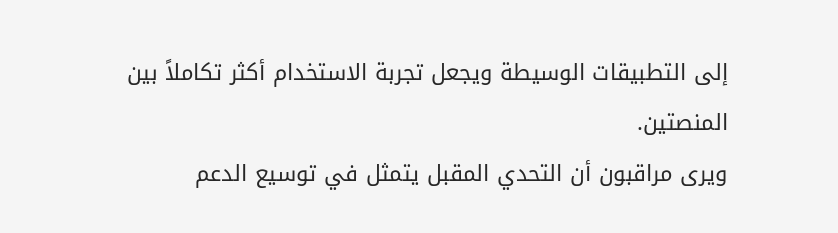إلى التطبيقات الوسيطة ويجعل تجربة الاستخدام أكثر تكاملاً بين المنصتين.
ويرى مراقبون أن التحدي المقبل يتمثل في توسيع الدعم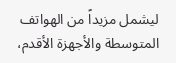ليشمل مزيداً من الهواتف المتوسطة والأجهزة الأقدم،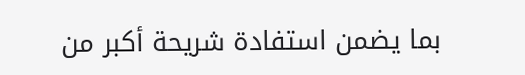بما يضمن استفادة شريحة أكبر من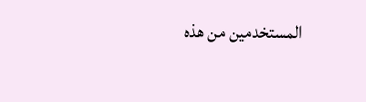المستخدمين من هذه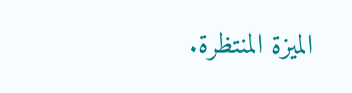الميزة المنتظرة.